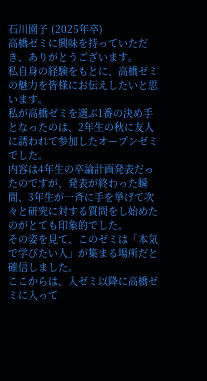石川園子 (2025年卒)
高橋ゼミに興味を持っていただき、ありがとうございます。
私自身の経験をもとに、高橋ゼミの魅力を皆様にお伝えしたいと思います。
私が高橋ゼミを選ぶ1番の決め手となったのは、2年生の秋に友人に誘われて参加したオープンゼミでした。
内容は4年生の卒論計画発表だったのですが、発表が終わった瞬間、3年生が一斉に手を挙げて次々と研究に対する質問をし始めたのがとても印象的でした。
その姿を見て、このゼミは「本気で学びたい人」が集まる場所だと確信しました。
ここからは、入ゼミ以降に高橋ゼミに入って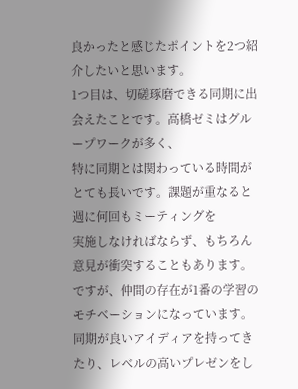良かったと感じたポイントを2つ紹介したいと思います。
1つ目は、切磋琢磨できる同期に出会えたことです。高橋ゼミはグループワークが多く、
特に同期とは関わっている時間がとても長いです。課題が重なると週に何回もミーティングを
実施しなければならず、もちろん意見が衝突することもあります。
ですが、仲間の存在が1番の学習のモチベーションになっています。
同期が良いアイディアを持ってきたり、レベルの高いプレゼンをし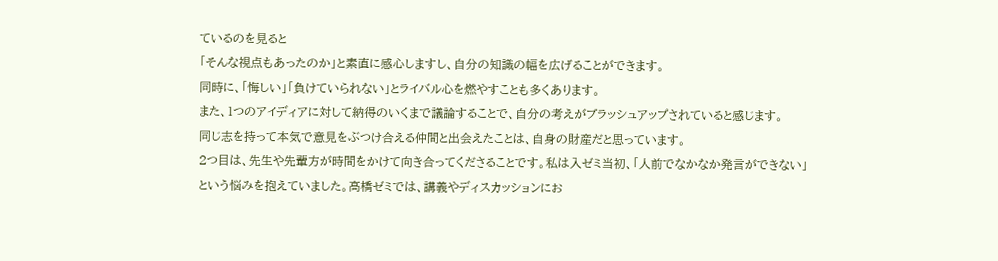ているのを見ると
「そんな視点もあったのか」と素直に感心しますし、自分の知識の幅を広げることができます。
同時に、「悔しい」「負けていられない」とライバル心を燃やすことも多くあります。
また、1つのアイディアに対して納得のいくまで議論することで、自分の考えがブラッシュアップされていると感じます。
同じ志を持って本気で意見をぶつけ合える仲間と出会えたことは、自身の財産だと思っています。
2つ目は、先生や先輩方が時間をかけて向き合ってくださることです。私は入ゼミ当初、「人前でなかなか発言ができない」
という悩みを抱えていました。高橋ゼミでは、講義やディスカッションにお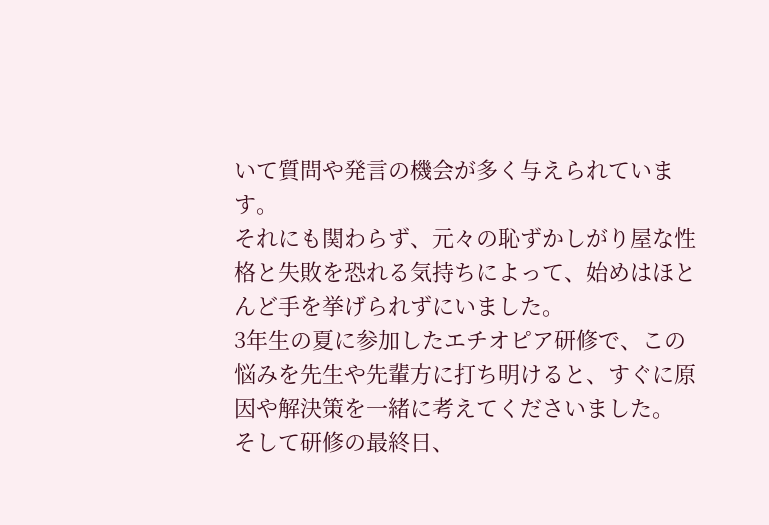いて質問や発言の機会が多く与えられています。
それにも関わらず、元々の恥ずかしがり屋な性格と失敗を恐れる気持ちによって、始めはほとんど手を挙げられずにいました。
3年生の夏に参加したエチオピア研修で、この悩みを先生や先輩方に打ち明けると、すぐに原因や解決策を一緒に考えてくださいました。
そして研修の最終日、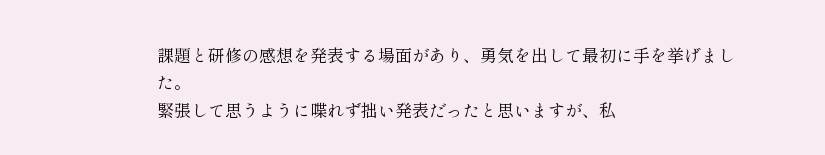課題と研修の感想を発表する場面があり、勇気を出して最初に手を挙げました。
緊張して思うように喋れず拙い発表だったと思いますが、私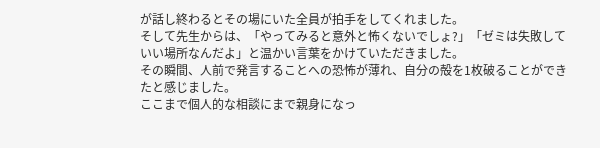が話し終わるとその場にいた全員が拍手をしてくれました。
そして先生からは、「やってみると意外と怖くないでしょ?」「ゼミは失敗していい場所なんだよ」と温かい言葉をかけていただきました。
その瞬間、人前で発言することへの恐怖が薄れ、自分の殻を1枚破ることができたと感じました。
ここまで個人的な相談にまで親身になっ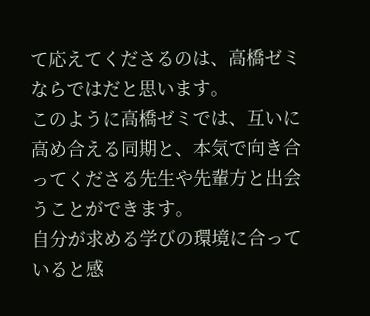て応えてくださるのは、高橋ゼミならではだと思います。
このように高橋ゼミでは、互いに高め合える同期と、本気で向き合ってくださる先生や先輩方と出会うことができます。
自分が求める学びの環境に合っていると感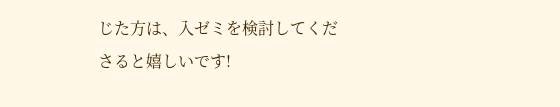じた方は、入ゼミを検討してくださると嬉しいです!